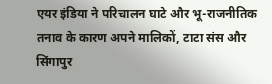एयर इंडिया ने परिचालन घाटे और भू-राजनीतिक तनाव के कारण अपने मालिकों, टाटा संस और सिंगापुर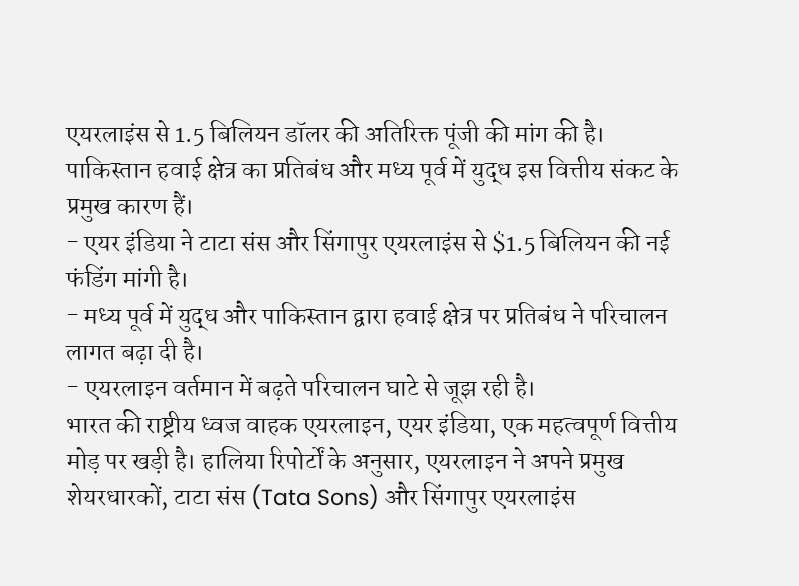एयरलाइंस से 1.5 बिलियन डॉलर की अतिरिक्त पूंजी की मांग की है। पाकिस्तान हवाई क्षेत्र का प्रतिबंध और मध्य पूर्व में युद्ध इस वित्तीय संकट के प्रमुख कारण हैं।
- एयर इंडिया ने टाटा संस और सिंगापुर एयरलाइंस से $1.5 बिलियन की नई फंडिंग मांगी है।
- मध्य पूर्व में युद्ध और पाकिस्तान द्वारा हवाई क्षेत्र पर प्रतिबंध ने परिचालन लागत बढ़ा दी है।
- एयरलाइन वर्तमान में बढ़ते परिचालन घाटे से जूझ रही है।
भारत की राष्ट्रीय ध्वज वाहक एयरलाइन, एयर इंडिया, एक महत्वपूर्ण वित्तीय मोड़ पर खड़ी है। हालिया रिपोर्टों के अनुसार, एयरलाइन ने अपने प्रमुख शेयरधारकों, टाटा संस (Tata Sons) और सिंगापुर एयरलाइंस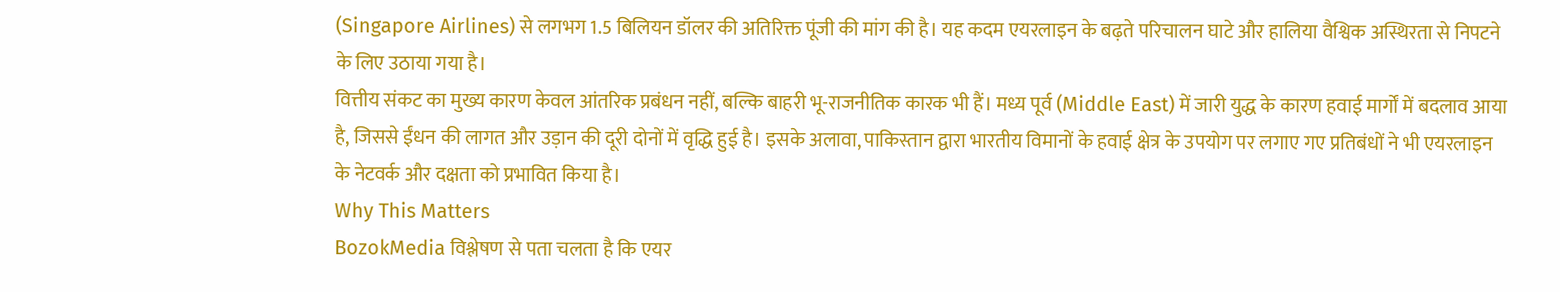(Singapore Airlines) से लगभग 1.5 बिलियन डॉलर की अतिरिक्त पूंजी की मांग की है। यह कदम एयरलाइन के बढ़ते परिचालन घाटे और हालिया वैश्विक अस्थिरता से निपटने के लिए उठाया गया है।
वित्तीय संकट का मुख्य कारण केवल आंतरिक प्रबंधन नहीं, बल्कि बाहरी भू-राजनीतिक कारक भी हैं। मध्य पूर्व (Middle East) में जारी युद्ध के कारण हवाई मार्गों में बदलाव आया है, जिससे ईंधन की लागत और उड़ान की दूरी दोनों में वृद्धि हुई है। इसके अलावा, पाकिस्तान द्वारा भारतीय विमानों के हवाई क्षेत्र के उपयोग पर लगाए गए प्रतिबंधों ने भी एयरलाइन के नेटवर्क और दक्षता को प्रभावित किया है।
Why This Matters
BozokMedia विश्लेषण से पता चलता है कि एयर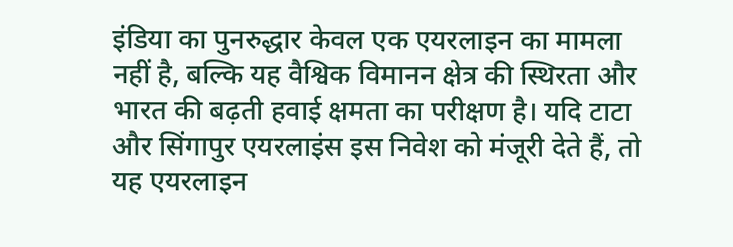इंडिया का पुनरुद्धार केवल एक एयरलाइन का मामला नहीं है, बल्कि यह वैश्विक विमानन क्षेत्र की स्थिरता और भारत की बढ़ती हवाई क्षमता का परीक्षण है। यदि टाटा और सिंगापुर एयरलाइंस इस निवेश को मंजूरी देते हैं, तो यह एयरलाइन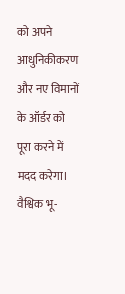को अपने आधुनिकीकरण और नए विमानों के ऑर्डर को पूरा करने में मदद करेगा।
वैश्विक भू-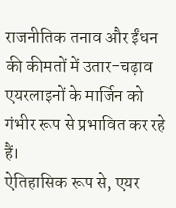राजनीतिक तनाव और ईंधन की कीमतों में उतार-चढ़ाव एयरलाइनों के मार्जिन को गंभीर रूप से प्रभावित कर रहे हैं।
ऐतिहासिक रूप से, एयर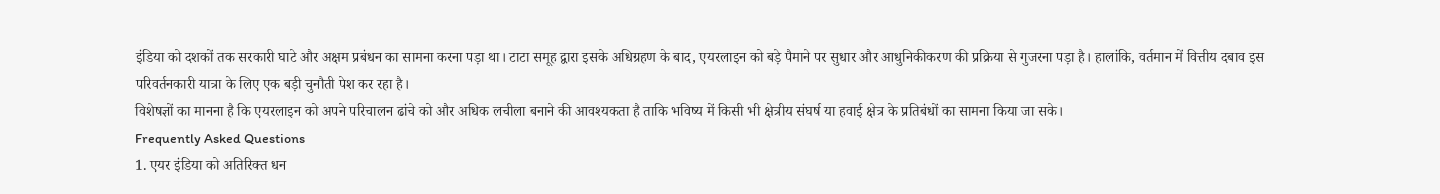इंडिया को दशकों तक सरकारी घाटे और अक्षम प्रबंधन का सामना करना पड़ा था। टाटा समूह द्वारा इसके अधिग्रहण के बाद, एयरलाइन को बड़े पैमाने पर सुधार और आधुनिकीकरण की प्रक्रिया से गुजरना पड़ा है। हालांकि, वर्तमान में वित्तीय दबाव इस परिवर्तनकारी यात्रा के लिए एक बड़ी चुनौती पेश कर रहा है।
विशेषज्ञों का मानना है कि एयरलाइन को अपने परिचालन ढांचे को और अधिक लचीला बनाने की आवश्यकता है ताकि भविष्य में किसी भी क्षेत्रीय संघर्ष या हवाई क्षेत्र के प्रतिबंधों का सामना किया जा सके।
Frequently Asked Questions
1. एयर इंडिया को अतिरिक्त धन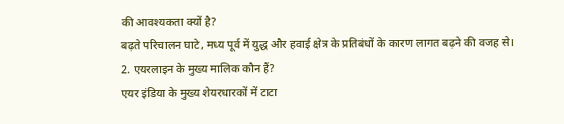की आवश्यकता क्यों है?
बढ़ते परिचालन घाटे, मध्य पूर्व में युद्ध और हवाई क्षेत्र के प्रतिबंधों के कारण लागत बढ़ने की वजह से।
2. एयरलाइन के मुख्य मालिक कौन हैं?
एयर इंडिया के मुख्य शेयरधारकों में टाटा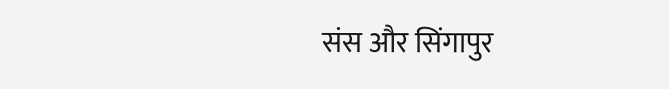संस और सिंगापुर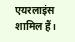एयरलाइंस शामिल हैं।